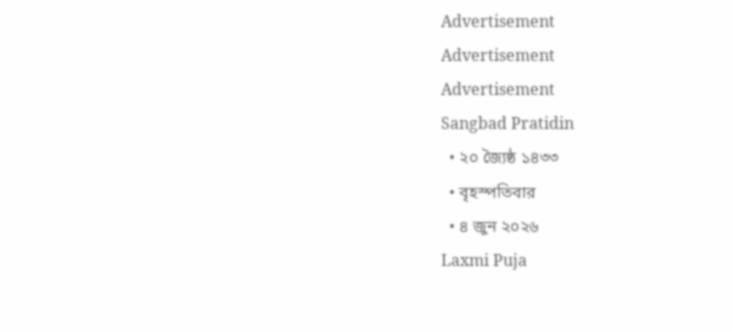Advertisement
Advertisement
Advertisement
Sangbad Pratidin
  • ২০ জ্যৈষ্ঠ ১৪৩৩
  • বৃহস্পতিবার
  • ৪ জুন ২০২৬
Laxmi Puja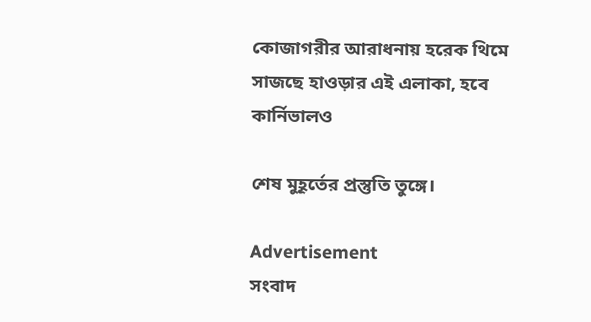কোজাগরীর আরাধনায় হরেক থিমে সাজছে হাওড়ার এই এলাকা, হবে কার্নিভালও

শেষ মুহূর্তের প্রস্তুতি তুঙ্গে।

Advertisement
সংবাদ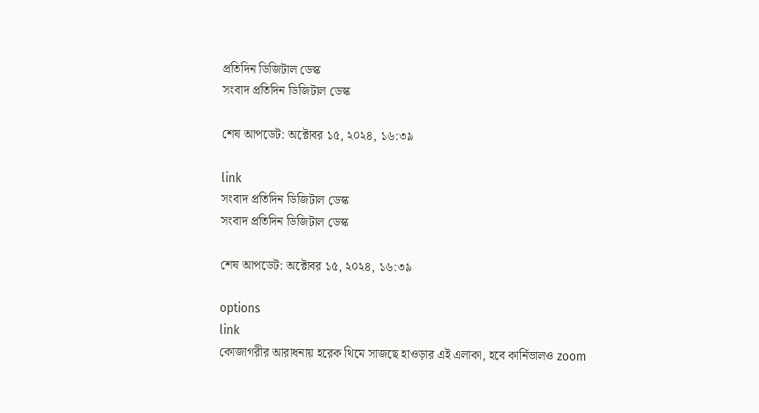প্রতিদিন ডিজিটাল ডেস্ক
সংবাদ প্রতিদিন ডিজিটাল ডেস্ক

শেষ আপডেট: অক্টোবর ১৫, ২০২৪, ১৬:৩৯

link
সংবাদ প্রতিদিন ডিজিটাল ডেস্ক
সংবাদ প্রতিদিন ডিজিটাল ডেস্ক

শেষ আপডেট: অক্টোবর ১৫, ২০২৪, ১৬:৩৯

options
link
কোজাগরীর আরাধনায় হরেক থিমে সাজছে হাওড়ার এই এলাকা, হবে কার্নিভালও zoom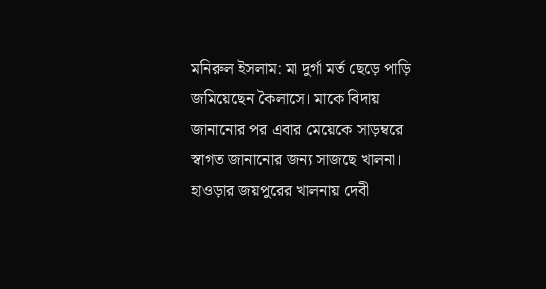মনিরুল ইসলাম: মা দুর্গা মর্ত‌ ছেড়ে পাড়ি জমিয়েছেন কৈলাসে। মাকে বিদায় জানানোর পর এবার মেয়েকে সাড়ম্বরে স্বাগত জানানোর জন‌্য সাজছে খালনা। হাওড়ার জয়পুরের খালনায় দেবী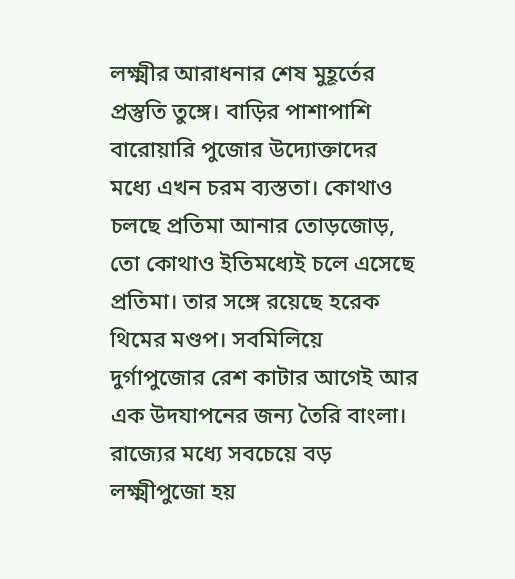লক্ষ্মীর আরাধনার শেষ মুহূর্তের প্রস্তুতি তুঙ্গে। বাড়ির পাশাপাশি বারোয়ারি পুজোর উদ্যোক্তাদের মধ্যে এখন চরম ব্যস্ততা। কোথাও চলছে প্রতিমা আনার তোড়জোড়, তো কোথাও ইতিমধ্যেই চলে এসেছে প্রতিমা। তার সঙ্গে রয়েছে হরেক থিমের মণ্ডপ। সবমিলিয়ে দুর্গাপুজোর রেশ কাটার আগেই আর এক উদযাপনের জন‌্য তৈরি বাংলা। রাজ্যের মধ্যে সবচেয়ে বড় লক্ষ্মীপুজো হয়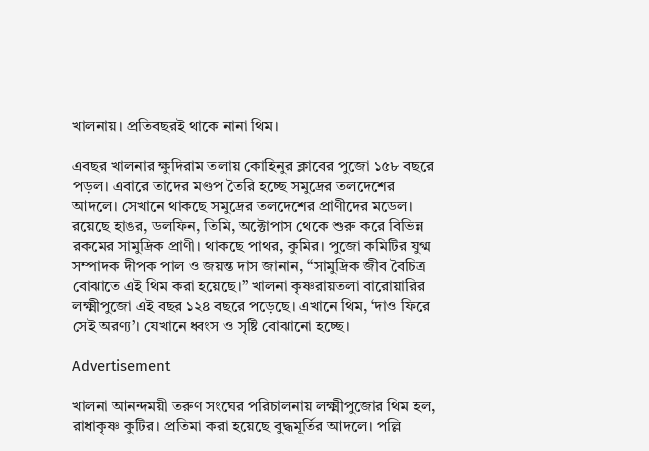খালনায়। প্রতিবছরই থাকে নানা থিম।

এবছর খালনার ক্ষুদিরাম তলায় কোহিনুর ক্লাবের পুজো ১৫৮ বছরে পড়ল। এবারে তাদের মণ্ডপ তৈরি হচ্ছে সমুদ্রের তলদেশের আদলে। সেখানে থাকছে সমুদ্রের তলদেশের প্রাণীদের মডেল। রয়েছে হাঙর, ডলফিন, তিমি, অক্টোপাস থেকে শুরু করে বিভিন্ন রকমের সামুদ্রিক প্রাণী। থাকছে পাথর, কুমির। পুজো কমিটির যুগ্ম সম্পাদক দীপক পাল ও জয়ন্ত দাস জানান, ‘‘সামুদ্রিক জীব বৈচিত্র বোঝাতে এই থিম করা হয়েছে।’’ খালনা কৃষ্ণরায়তলা বারোয়ারির লক্ষ্মীপুজো এই বছর ১২৪ বছরে পড়েছে। এখানে থিম, ‘দাও ফিরে সেই অরণ্য’। যেখানে ধ্বংস ও সৃষ্টি বোঝানো হচ্ছে।

Advertisement

খালনা আনন্দময়ী তরুণ সংঘের পরিচালনায় লক্ষ্মীপুজোর থিম হল, রাধাকৃষ্ণ কুটির। প্রতিমা করা হয়েছে বুদ্ধমূর্তির আদলে। পল্লি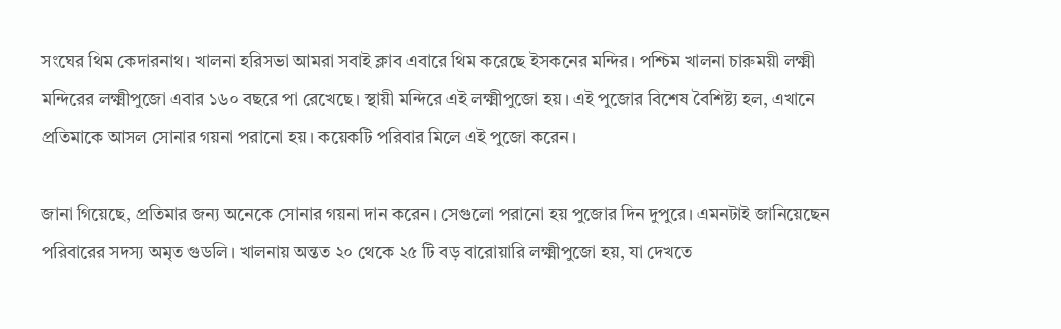সংঘের থিম কেদারনাথ। খালনা হরিসভা আমরা সবাই ক্লাব এবারে থিম করেছে ইসকনের মন্দির। পশ্চিম খালনা চারুময়ী লক্ষ্মী মন্দিরের লক্ষ্মীপুজো এবার ১৬০ বছরে পা রেখেছে। স্থায়ী মন্দিরে এই লক্ষ্মীপুজো হয়। এই পুজোর বিশেষ বৈশিষ্ট্য হল, এখানে প্রতিমাকে আসল সোনার গয়না পরানো হয়। কয়েকটি পরিবার মিলে এই পুজো করেন।

জানা গিয়েছে, প্রতিমার জন্য অনেকে সোনার গয়না দান করেন। সেগুলো পরানো হয় পুজোর দিন দুপুরে। এমনটাই জানিয়েছেন পরিবারের সদস্য অমৃত গুডলি। খালনায় অন্তত ২০ থেকে ২৫ টি বড় বারোয়ারি লক্ষ্মীপুজো হয়, যা দেখতে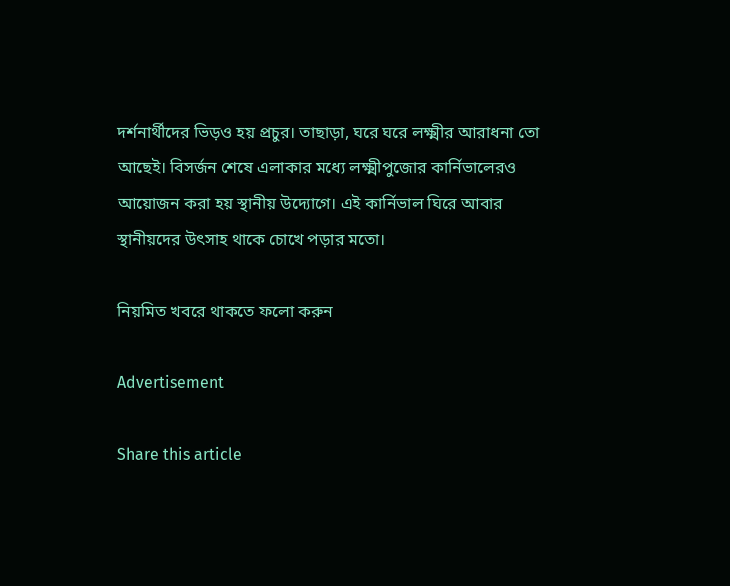দর্শনার্থীদের ভিড়ও হয় প্রচুর। তাছাড়া, ঘরে ঘরে লক্ষ্মীর আরাধনা তো আছেই। বিসর্জন শেষে এলাকার মধ্যে লক্ষ্মীপুজোর কার্নিভালেরও আয়োজন করা হয় স্থানীয় উদ্যোগে। এই কার্নিভাল ঘিরে আবার স্থানীয়দের উৎসাহ থাকে চোখে পড়ার মতো।

নিয়মিত খবরে থাকতে ফলো করুন

Advertisement

Share this article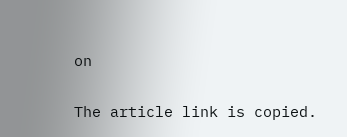on

The article link is copied.